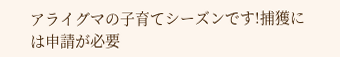アライグマの子育てシーズンです!捕獲には申請が必要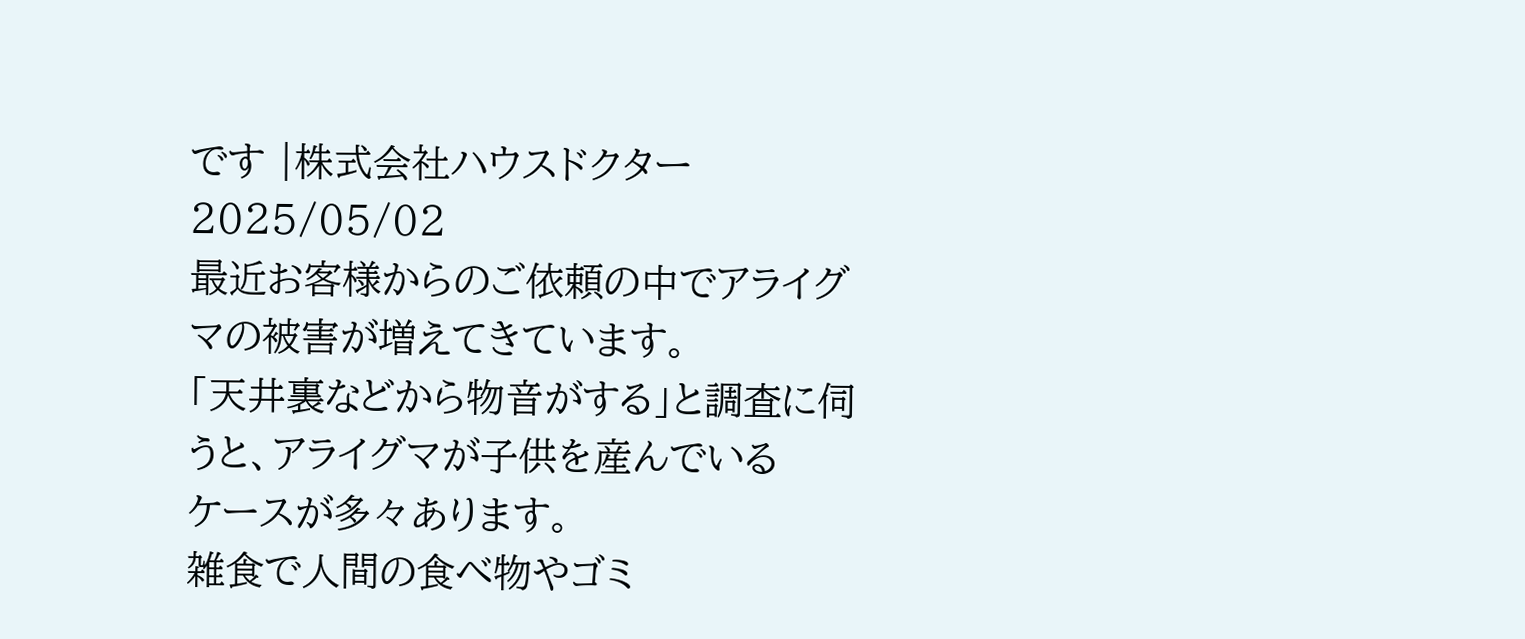です |株式会社ハウスドクター
2025/05/02
最近お客様からのご依頼の中でアライグマの被害が増えてきています。
「天井裏などから物音がする」と調査に伺うと、アライグマが子供を産んでいる
ケースが多々あります。
雑食で人間の食べ物やゴミ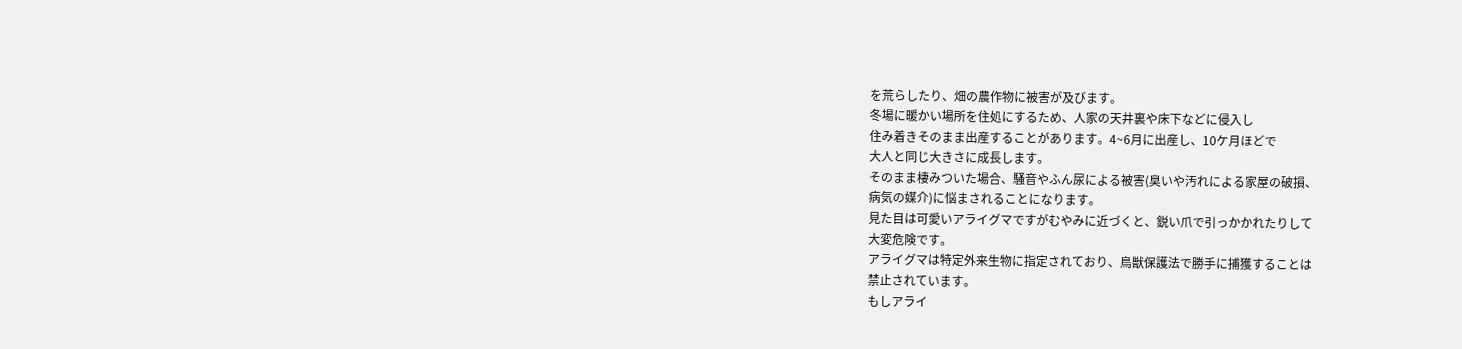を荒らしたり、畑の農作物に被害が及びます。
冬場に暖かい場所を住処にするため、人家の天井裏や床下などに侵入し
住み着きそのまま出産することがあります。4~6月に出産し、10ケ月ほどで
大人と同じ大きさに成長します。
そのまま棲みついた場合、騒音やふん尿による被害(臭いや汚れによる家屋の破損、
病気の媒介)に悩まされることになります。
見た目は可愛いアライグマですがむやみに近づくと、鋭い爪で引っかかれたりして
大変危険です。
アライグマは特定外来生物に指定されており、鳥獣保護法で勝手に捕獲することは
禁止されています。
もしアライ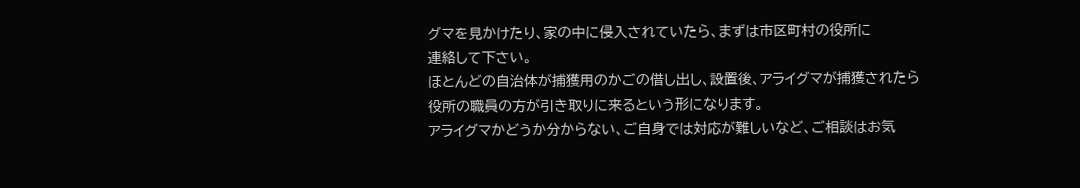グマを見かけたり、家の中に侵入されていたら、まずは市区町村の役所に
連絡して下さい。
ほとんどの自治体が捕獲用のかごの借し出し、設置後、アライグマが捕獲されたら
役所の職員の方が引き取りに来るという形になります。
アライグマかどうか分からない、ご自身では対応が難しいなど、ご相談はお気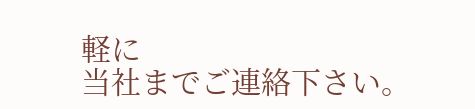軽に
当社までご連絡下さい。